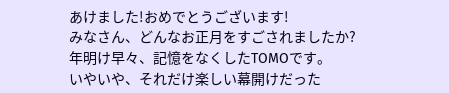あけました!おめでとうございます!
みなさん、どんなお正月をすごされましたか?
年明け早々、記憶をなくしたTOMOです。
いやいや、それだけ楽しい幕開けだった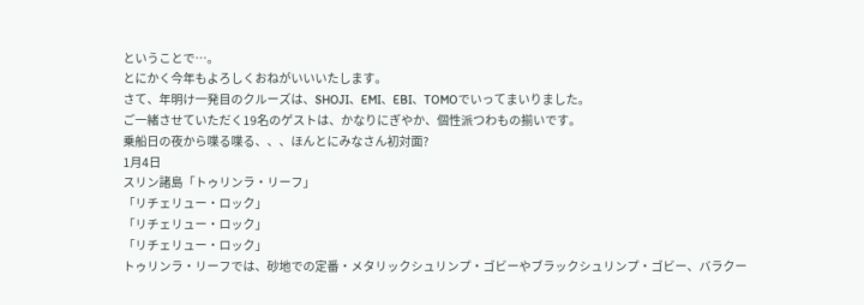ということで…。
とにかく今年もよろしくおねがいいいたします。
さて、年明け一発目のクルーズは、SHOJI、EMI、EBI、TOMOでいってまいりました。
ご一緒させていただく19名のゲストは、かなりにぎやか、個性派つわもの揃いです。
乗船日の夜から喋る喋る、、、ほんとにみなさん初対面?
1月4日
スリン諸島「トゥリンラ・リーフ」
「リチェリュー・ロック」
「リチェリュー・ロック」
「リチェリュー・ロック」
トゥリンラ・リーフでは、砂地での定番・メタリックシュリンプ・ゴビーやブラックシュリンプ・ゴビー、バラクー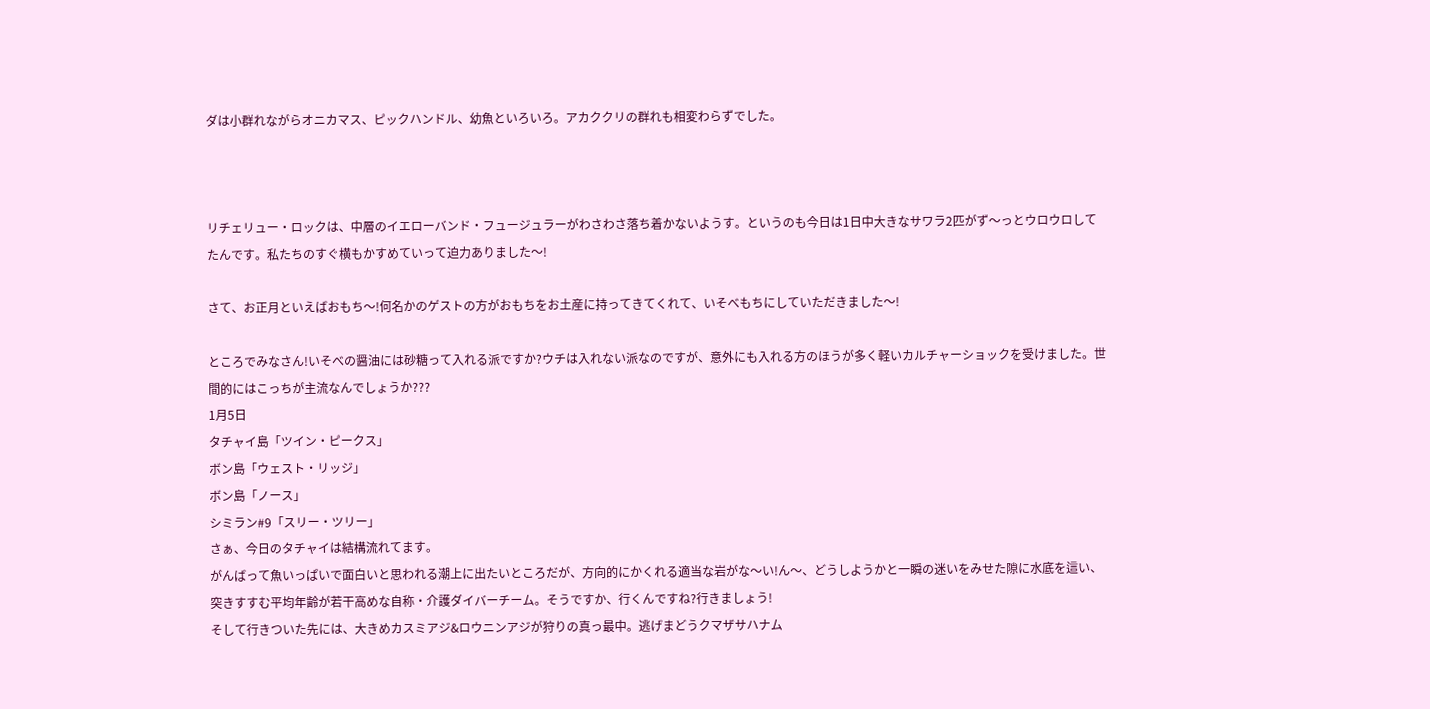ダは小群れながらオニカマス、ピックハンドル、幼魚といろいろ。アカククリの群れも相変わらずでした。



リチェリュー・ロックは、中層のイエローバンド・フュージュラーがわさわさ落ち着かないようす。というのも今日は1日中大きなサワラ2匹がず〜っとウロウロしてたんです。私たちのすぐ横もかすめていって迫力ありました〜!

さて、お正月といえばおもち〜!何名かのゲストの方がおもちをお土産に持ってきてくれて、いそべもちにしていただきました〜!

ところでみなさん!いそべの醤油には砂糖って入れる派ですか?ウチは入れない派なのですが、意外にも入れる方のほうが多く軽いカルチャーショックを受けました。世間的にはこっちが主流なんでしょうか???
1月5日
タチャイ島「ツイン・ピークス」
ボン島「ウェスト・リッジ」
ボン島「ノース」
シミラン#9「スリー・ツリー」
さぁ、今日のタチャイは結構流れてます。
がんばって魚いっぱいで面白いと思われる潮上に出たいところだが、方向的にかくれる適当な岩がな〜い!ん〜、どうしようかと一瞬の迷いをみせた隙に水底を這い、突きすすむ平均年齢が若干高めな自称・介護ダイバーチーム。そうですか、行くんですね?行きましょう!
そして行きついた先には、大きめカスミアジ&ロウニンアジが狩りの真っ最中。逃げまどうクマザサハナム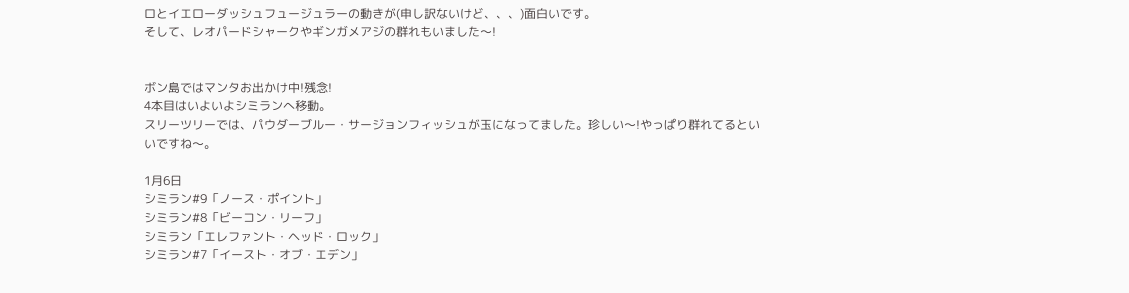ロとイエローダッシュフュージュラーの動きが(申し訳ないけど、、、)面白いです。
そして、レオパードシャークやギンガメアジの群れもいました〜!


ボン島ではマンタお出かけ中!残念!
4本目はいよいよシミランへ移動。
スリーツリーでは、パウダーブルー・サージョンフィッシュが玉になってました。珍しい〜!やっぱり群れてるといいですね〜。

1月6日
シミラン#9「ノース・ポイント」
シミラン#8「ビーコン・リーフ」
シミラン「エレファント・ヘッド・ロック」
シミラン#7「イースト・オブ・エデン」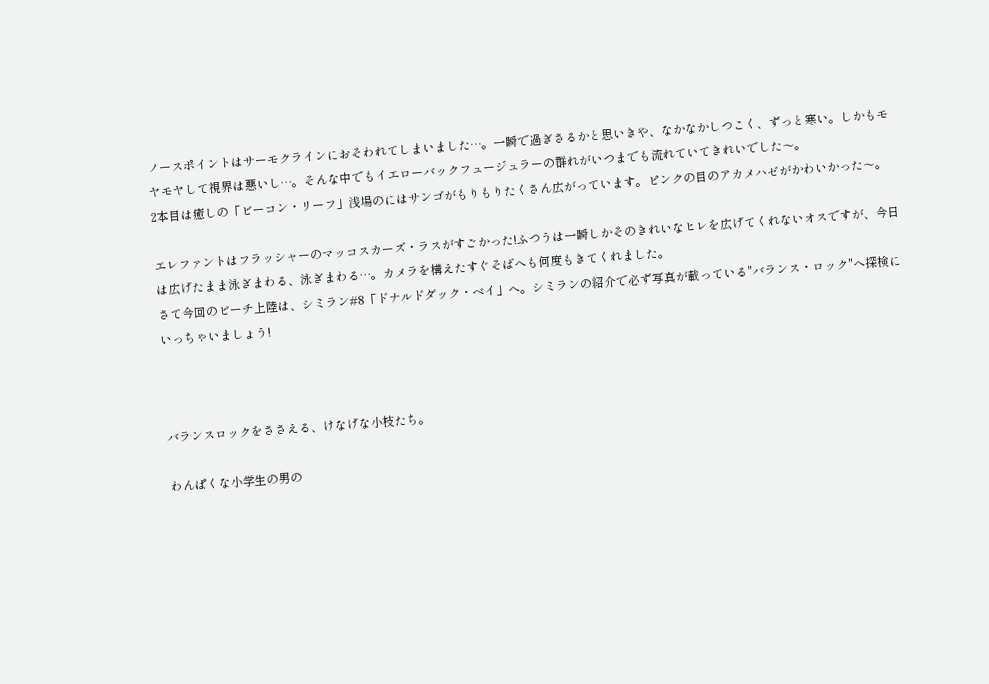ノースポイントはサーモクラインにおそわれてしまいました…。一瞬で過ぎさるかと思いきや、なかなかしつこく、ずっと寒い。しかもモヤモヤして視界は悪いし…。そんな中でもイエローバックフュージュラーの群れがいつまでも流れていてきれいでした〜。
2本目は癒しの「ビーコン・リーフ」浅場のにはサンゴがもりもりたくさん広がっています。ピンクの目のアカメハゼがかわいかった〜。

エレファントはフラッシャーのマッコスカーズ・ラスがすごかった!ふつうは一瞬しかそのきれいなヒレを広げてくれないオスですが、今日は広げたまま泳ぎまわる、泳ぎまわる…。カメラを構えたすぐそばへも何度もきてくれました。
さて今回のビーチ上陸は、シミラン#8「ドナルドダック・ベイ」へ。シミランの紹介で必ず写真が載っている"バランス・ロック"へ探検にいっちゃいましょう!



バランスロックをささえる、けなげな小枝たち。

わんぱくな小学生の男の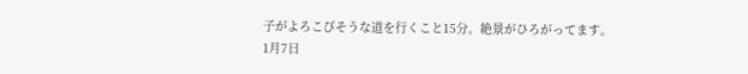子がよろこびそうな道を行くこと15分。絶景がひろがってます。
1月7日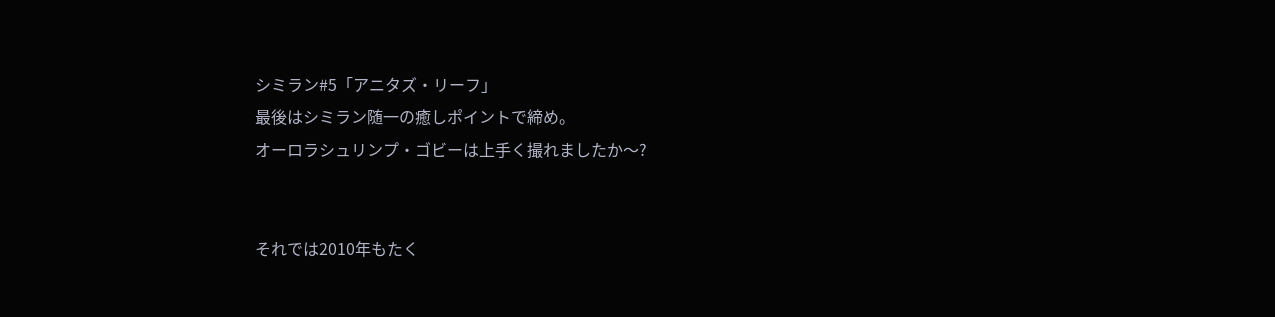シミラン#5「アニタズ・リーフ」
最後はシミラン随一の癒しポイントで締め。
オーロラシュリンプ・ゴビーは上手く撮れましたか〜?


それでは2010年もたく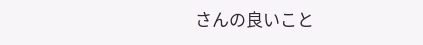さんの良いこと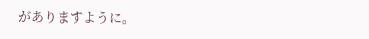がありますように。